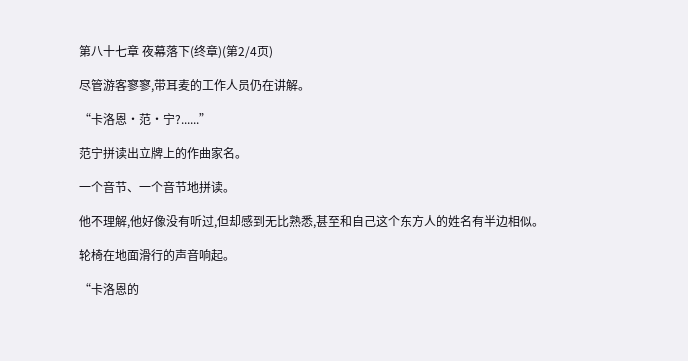第八十七章 夜幕落下(终章)(第2/4页)

尽管游客寥寥,带耳麦的工作人员仍在讲解。

“卡洛恩·范·宁?......”

范宁拼读出立牌上的作曲家名。

一个音节、一个音节地拼读。

他不理解,他好像没有听过,但却感到无比熟悉,甚至和自己这个东方人的姓名有半边相似。

轮椅在地面滑行的声音响起。

“卡洛恩的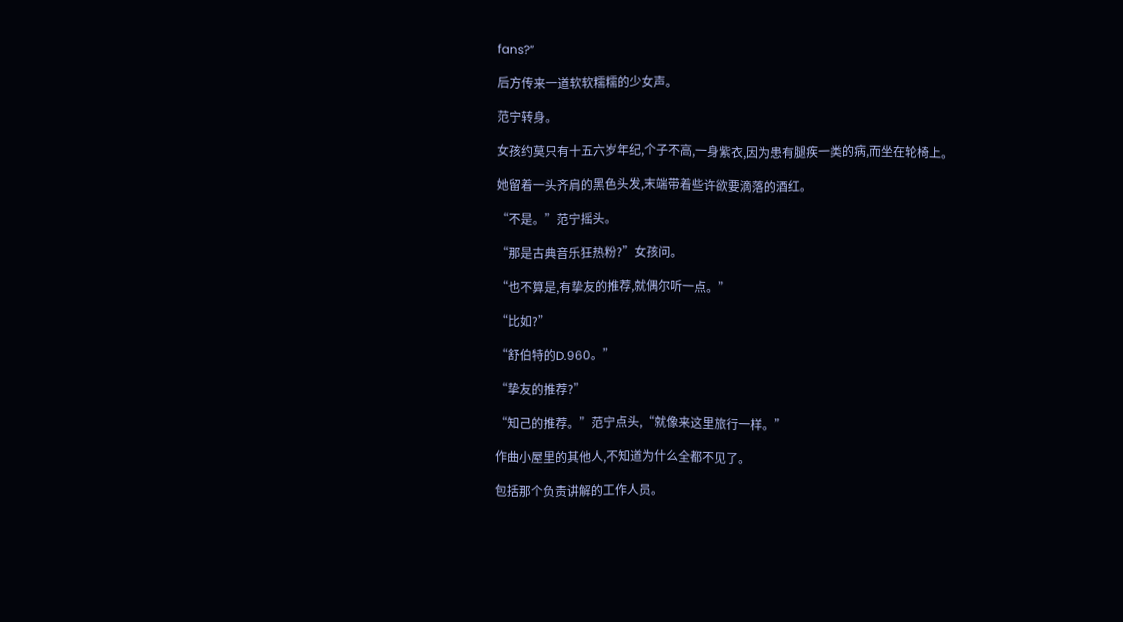fans?”

后方传来一道软软糯糯的少女声。

范宁转身。

女孩约莫只有十五六岁年纪,个子不高,一身紫衣,因为患有腿疾一类的病,而坐在轮椅上。

她留着一头齐肩的黑色头发,末端带着些许欲要滴落的酒红。

“不是。”范宁摇头。

“那是古典音乐狂热粉?”女孩问。

“也不算是,有挚友的推荐,就偶尔听一点。”

“比如?”

“舒伯特的D.960。”

“挚友的推荐?”

“知己的推荐。”范宁点头,“就像来这里旅行一样。”

作曲小屋里的其他人,不知道为什么全都不见了。

包括那个负责讲解的工作人员。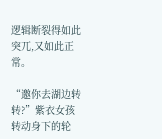逻辑断裂得如此突兀,又如此正常。

“邀你去湖边转转?”紫衣女孩转动身下的轮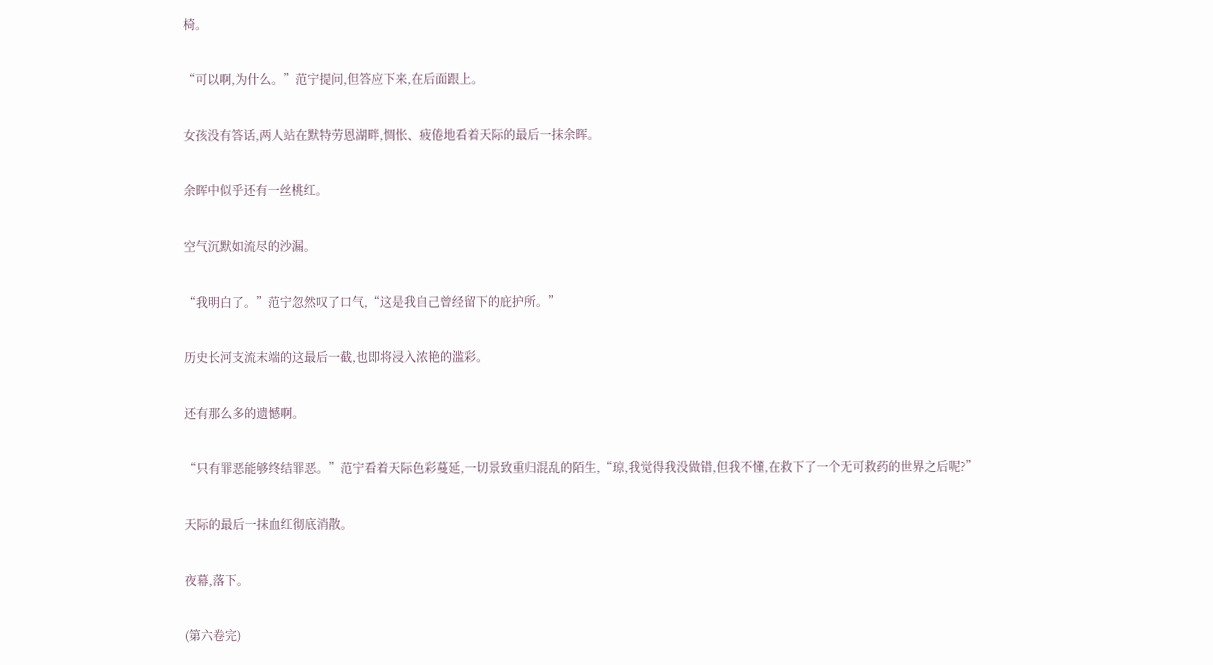椅。

“可以啊,为什么。”范宁提问,但答应下来,在后面跟上。

女孩没有答话,两人站在默特劳恩湖畔,惆怅、疲倦地看着天际的最后一抹余晖。

余晖中似乎还有一丝桃红。

空气沉默如流尽的沙漏。

“我明白了。”范宁忽然叹了口气,“这是我自己曾经留下的庇护所。”

历史长河支流末端的这最后一截,也即将浸入浓艳的滥彩。

还有那么多的遗憾啊。

“只有罪恶能够终结罪恶。”范宁看着天际色彩蔓延,一切景致重归混乱的陌生,“琼,我觉得我没做错,但我不懂,在救下了一个无可救药的世界之后呢?”

天际的最后一抹血红彻底消散。

夜幕,落下。

(第六卷完)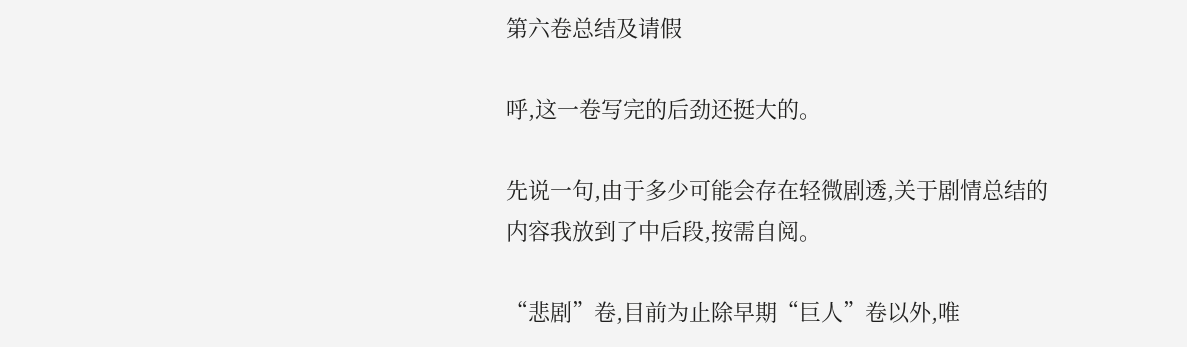第六卷总结及请假

呼,这一卷写完的后劲还挺大的。

先说一句,由于多少可能会存在轻微剧透,关于剧情总结的内容我放到了中后段,按需自阅。

“悲剧”卷,目前为止除早期“巨人”卷以外,唯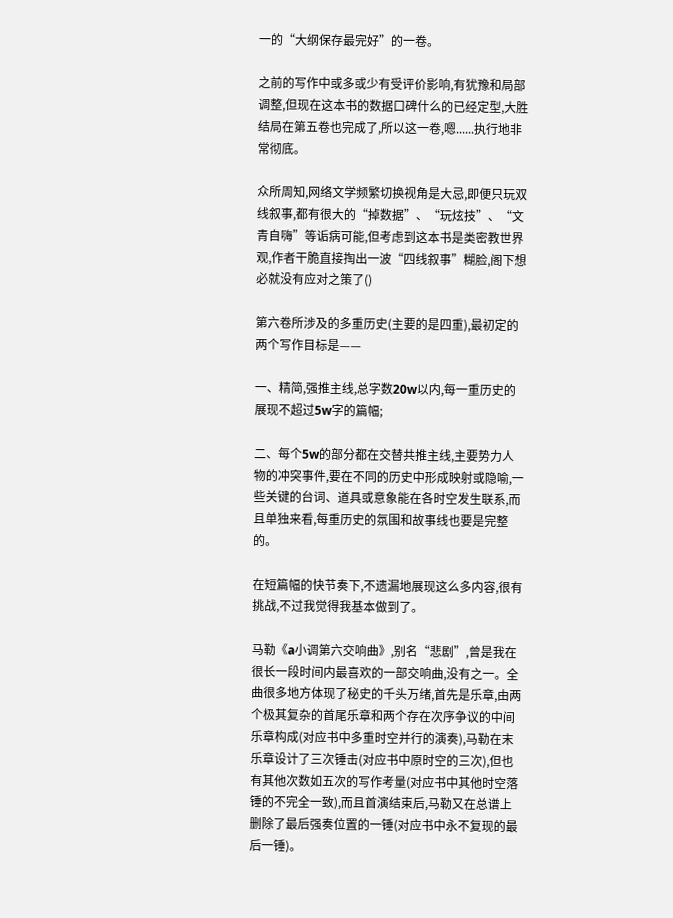一的“大纲保存最完好”的一卷。

之前的写作中或多或少有受评价影响,有犹豫和局部调整,但现在这本书的数据口碑什么的已经定型,大胜结局在第五卷也完成了,所以这一卷,嗯......执行地非常彻底。

众所周知,网络文学频繁切换视角是大忌,即便只玩双线叙事,都有很大的“掉数据”、“玩炫技”、“文青自嗨”等诟病可能,但考虑到这本书是类密教世界观,作者干脆直接掏出一波“四线叙事”糊脸,阁下想必就没有应对之策了()

第六卷所涉及的多重历史(主要的是四重),最初定的两个写作目标是——

一、精简,强推主线,总字数20w以内,每一重历史的展现不超过5w字的篇幅;

二、每个5w的部分都在交替共推主线,主要势力人物的冲突事件,要在不同的历史中形成映射或隐喻,一些关键的台词、道具或意象能在各时空发生联系,而且单独来看,每重历史的氛围和故事线也要是完整的。

在短篇幅的快节奏下,不遗漏地展现这么多内容,很有挑战,不过我觉得我基本做到了。

马勒《a小调第六交响曲》,别名“悲剧”,曾是我在很长一段时间内最喜欢的一部交响曲,没有之一。全曲很多地方体现了秘史的千头万绪,首先是乐章,由两个极其复杂的首尾乐章和两个存在次序争议的中间乐章构成(对应书中多重时空并行的演奏),马勒在末乐章设计了三次锤击(对应书中原时空的三次),但也有其他次数如五次的写作考量(对应书中其他时空落锤的不完全一致),而且首演结束后,马勒又在总谱上删除了最后强奏位置的一锤(对应书中永不复现的最后一锤)。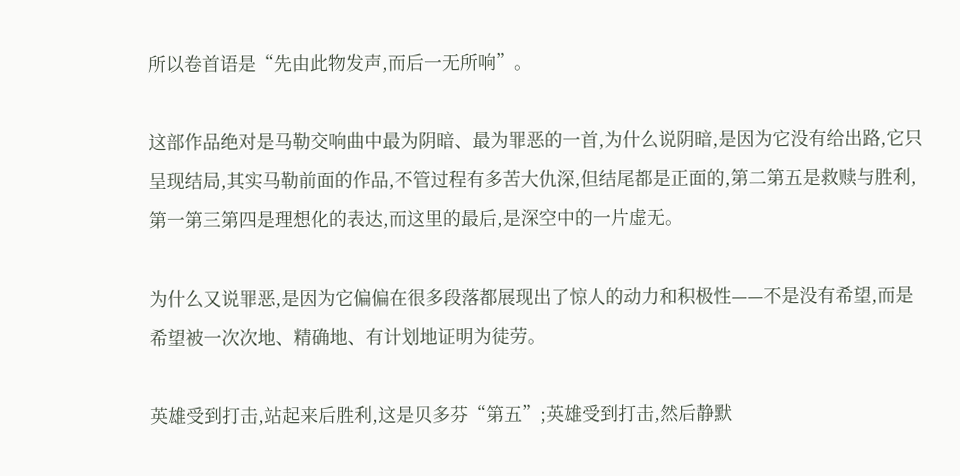所以卷首语是“先由此物发声,而后一无所响”。

这部作品绝对是马勒交响曲中最为阴暗、最为罪恶的一首,为什么说阴暗,是因为它没有给出路,它只呈现结局,其实马勒前面的作品,不管过程有多苦大仇深,但结尾都是正面的,第二第五是救赎与胜利,第一第三第四是理想化的表达,而这里的最后,是深空中的一片虚无。

为什么又说罪恶,是因为它偏偏在很多段落都展现出了惊人的动力和积极性——不是没有希望,而是希望被一次次地、精确地、有计划地证明为徒劳。

英雄受到打击,站起来后胜利,这是贝多芬“第五”;英雄受到打击,然后静默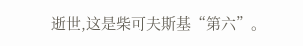逝世,这是柴可夫斯基“第六”。